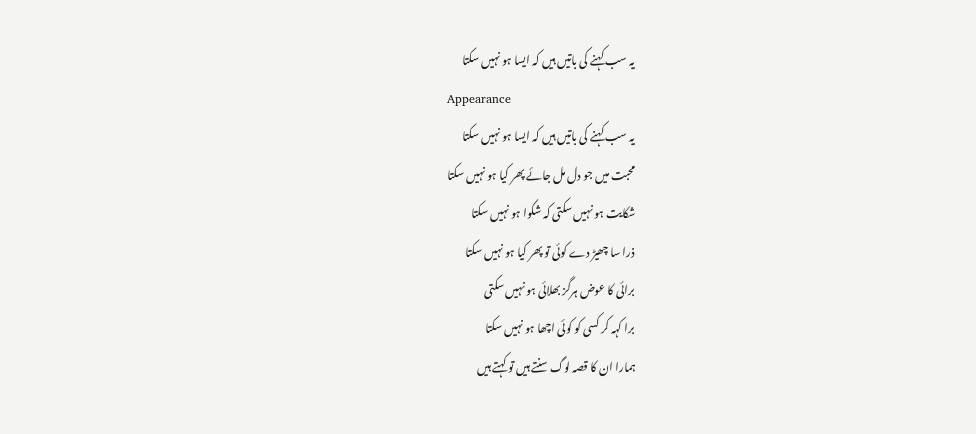یہ سب کہنے کی باتیں ہیں کہ ایسا ہو نہیں سکتا
Appearance
یہ سب کہنے کی باتیں ہیں کہ ایسا ہو نہیں سکتا
محبت میں جو دل مل جائے پھر کیا ہو نہیں سکتا
شکایت ہو نہیں سکتی کہ شکوا ہو نہیں سکتا
ذرا سا چھیڑ دے کوئی تو پھر کیا ہو نہیں سکتا
برائی کا عوض ہرگز بھلائی ہو نہیں سکتی
برا کہہ کر کسی کو کوئی اچھا ہو نہیں سکتا
ہمارا ان کا قصہ لوگ سنتے ہیں تو کہتے ہیں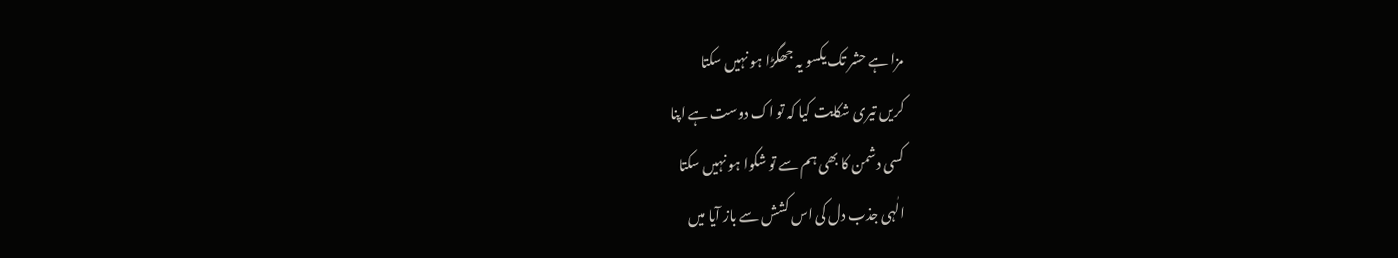مزا ہے حشر تک یکسو یہ جھگڑا ہو نہیں سکتا
کریں تیری شکایت کیا کہ تو اک دوست ہے اپنا
کسی دشمن کا بھی ہم سے تو شکوا ہو نہیں سکتا
الٰہی جذب دل کی اس کشش سے باز آیا میں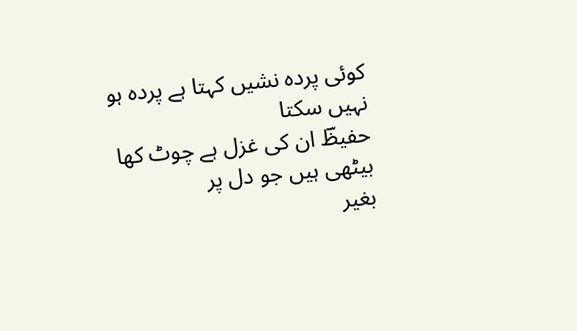کوئی پردہ نشیں کہتا ہے پردہ ہو نہیں سکتا
حفیظؔ ان کی غزل ہے چوٹ کھا بیٹھی ہیں جو دل پر
بغیر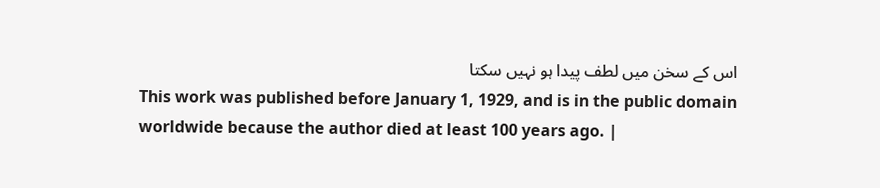اس کے سخن میں لطف پیدا ہو نہیں سکتا
This work was published before January 1, 1929, and is in the public domain worldwide because the author died at least 100 years ago. |